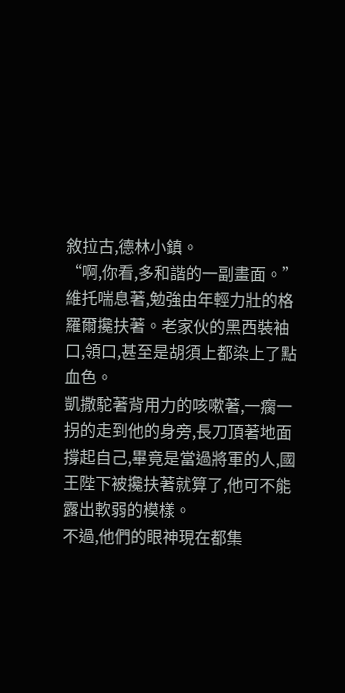敘拉古,德林小鎮。
“啊,你看,多和諧的一副畫面。”維托喘息著,勉強由年輕力壯的格羅爾攙扶著。老家伙的黑西裝袖口,領口,甚至是胡須上都染上了點血色。
凱撒駝著背用力的咳嗽著,一瘸一拐的走到他的身旁,長刀頂著地面撐起自己,畢竟是當過將軍的人,國王陛下被攙扶著就算了,他可不能露出軟弱的模樣。
不過,他們的眼神現在都集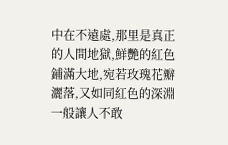中在不遠處,那里是真正的人間地獄,鮮艷的紅色鋪滿大地,宛若玫瑰花瓣灑落,又如同紅色的深淵一般讓人不敢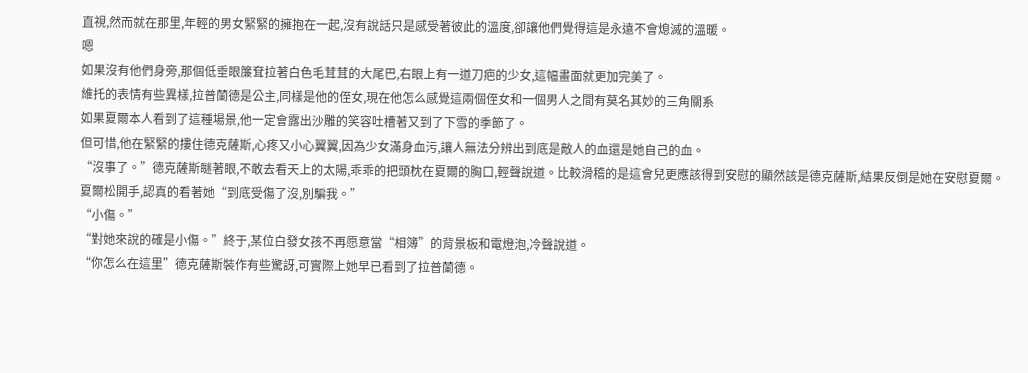直視,然而就在那里,年輕的男女緊緊的擁抱在一起,沒有說話只是感受著彼此的溫度,卻讓他們覺得這是永遠不會熄滅的溫暖。
嗯
如果沒有他們身旁,那個低垂眼簾耷拉著白色毛茸茸的大尾巴,右眼上有一道刀疤的少女,這幅畫面就更加完美了。
維托的表情有些異樣,拉普蘭德是公主,同樣是他的侄女,現在他怎么感覺這兩個侄女和一個男人之間有莫名其妙的三角關系
如果夏爾本人看到了這種場景,他一定會露出沙雕的笑容吐槽著又到了下雪的季節了。
但可惜,他在緊緊的摟住德克薩斯,心疼又小心翼翼,因為少女滿身血污,讓人無法分辨出到底是敵人的血還是她自己的血。
“沒事了。”德克薩斯瞇著眼,不敢去看天上的太陽,乖乖的把頭枕在夏爾的胸口,輕聲說道。比較滑稽的是這會兒更應該得到安慰的顯然該是德克薩斯,結果反倒是她在安慰夏爾。
夏爾松開手,認真的看著她“到底受傷了沒,別騙我。”
“小傷。”
“對她來說的確是小傷。”終于,某位白發女孩不再愿意當“相簿”的背景板和電燈泡,冷聲說道。
“你怎么在這里”德克薩斯裝作有些驚訝,可實際上她早已看到了拉普蘭德。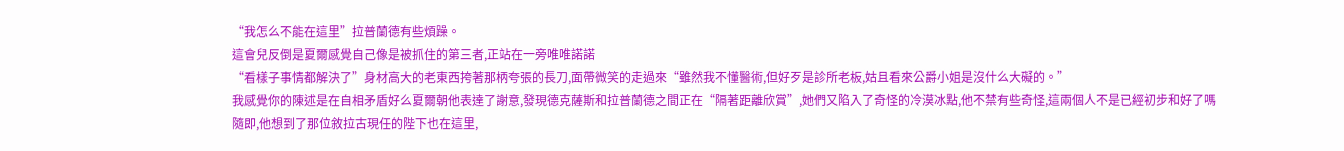“我怎么不能在這里”拉普蘭德有些煩躁。
這會兒反倒是夏爾感覺自己像是被抓住的第三者,正站在一旁唯唯諾諾
“看樣子事情都解決了”身材高大的老東西挎著那柄夸張的長刀,面帶微笑的走過來“雖然我不懂醫術,但好歹是診所老板,姑且看來公爵小姐是沒什么大礙的。”
我感覺你的陳述是在自相矛盾好么夏爾朝他表達了謝意,發現德克薩斯和拉普蘭德之間正在“隔著距離欣賞”,她們又陷入了奇怪的冷漠冰點,他不禁有些奇怪,這兩個人不是已經初步和好了嗎
隨即,他想到了那位敘拉古現任的陛下也在這里,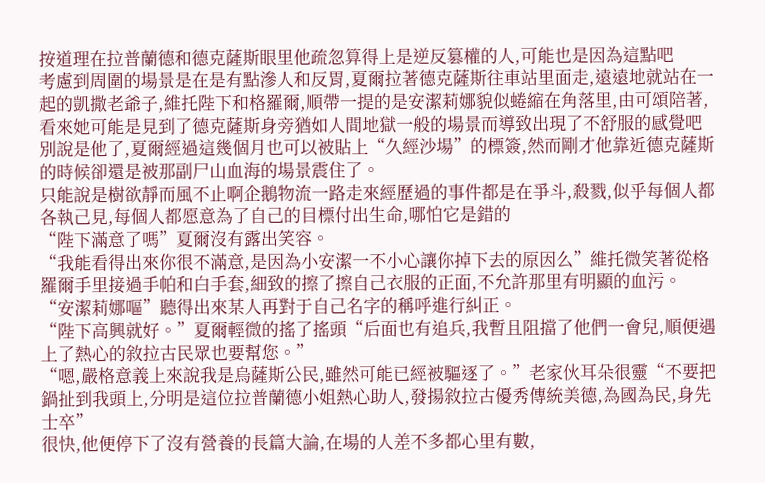按道理在拉普蘭德和德克薩斯眼里他疏忽算得上是逆反篡權的人,可能也是因為這點吧
考慮到周圍的場景是在是有點滲人和反胃,夏爾拉著德克薩斯往車站里面走,遠遠地就站在一起的凱撒老爺子,維托陛下和格羅爾,順帶一提的是安潔莉娜貌似蜷縮在角落里,由可頌陪著,看來她可能是見到了德克薩斯身旁猶如人間地獄一般的場景而導致出現了不舒服的感覺吧
別說是他了,夏爾經過這幾個月也可以被貼上“久經沙場”的標簽,然而剛才他靠近德克薩斯的時候卻還是被那副尸山血海的場景震住了。
只能說是樹欲靜而風不止啊企鵝物流一路走來經歷過的事件都是在爭斗,殺戮,似乎每個人都各執己見,每個人都愿意為了自己的目標付出生命,哪怕它是錯的
“陛下滿意了嗎”夏爾沒有露出笑容。
“我能看得出來你很不滿意,是因為小安潔一不小心讓你掉下去的原因么”維托微笑著從格羅爾手里接過手帕和白手套,細致的擦了擦自己衣服的正面,不允許那里有明顯的血污。
“安潔莉娜嘔”聽得出來某人再對于自己名字的稱呼進行糾正。
“陛下高興就好。”夏爾輕微的搖了搖頭“后面也有追兵,我暫且阻擋了他們一會兒,順便遇上了熱心的敘拉古民眾也要幫您。”
“嗯,嚴格意義上來說我是烏薩斯公民,雖然可能已經被驅逐了。”老家伙耳朵很靈“不要把鍋扯到我頭上,分明是這位拉普蘭德小姐熱心助人,發揚敘拉古優秀傳統美德,為國為民,身先士卒”
很快,他便停下了沒有營養的長篇大論,在場的人差不多都心里有數,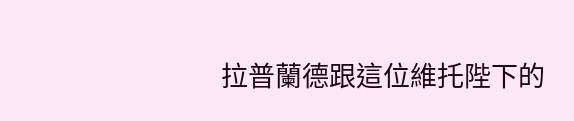拉普蘭德跟這位維托陛下的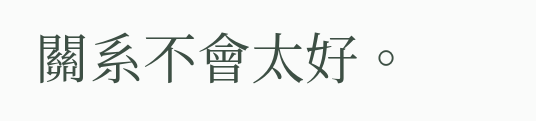關系不會太好。